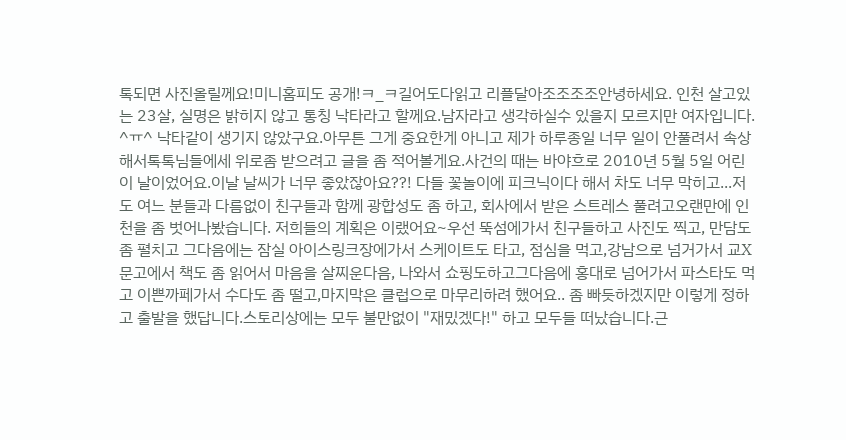톡되면 사진올릴께요!미니홈피도 공개!ㅋ_ㅋ길어도다읽고 리플달아조조조조안녕하세요. 인천 살고있는 23살, 실명은 밝히지 않고 통칭 낙타라고 할께요.남자라고 생각하실수 있을지 모르지만 여자입니다. ^ㅠ^ 낙타같이 생기지 않았구요.아무튼 그게 중요한게 아니고 제가 하루종일 너무 일이 안풀려서 속상해서톡톡님들에세 위로좀 받으려고 글을 좀 적어볼게요.사건의 때는 바야흐로 2010년 5월 5일 어린이 날이었어요.이날 날씨가 너무 좋았잖아요??! 다들 꽃놀이에 피크닉이다 해서 차도 너무 막히고...저도 여느 분들과 다름없이 친구들과 함께 광합성도 좀 하고, 회사에서 받은 스트레스 풀려고오랜만에 인천을 좀 벗어나봤습니다. 저희들의 계획은 이랬어요~우선 뚝섬에가서 친구들하고 사진도 찍고, 만담도 좀 펼치고 그다음에는 잠실 아이스링크장에가서 스케이트도 타고, 점심을 먹고,강남으로 넘거가서 교X문고에서 책도 좀 읽어서 마음을 살찌운다음, 나와서 쇼핑도하고그다음에 홍대로 넘어가서 파스타도 먹고 이쁜까페가서 수다도 좀 떨고,마지막은 클럽으로 마무리하려 했어요.. 좀 빠듯하겠지만 이렇게 정하고 출발을 했답니다.스토리상에는 모두 불만없이 "재밌겠다!" 하고 모두들 떠났습니다.근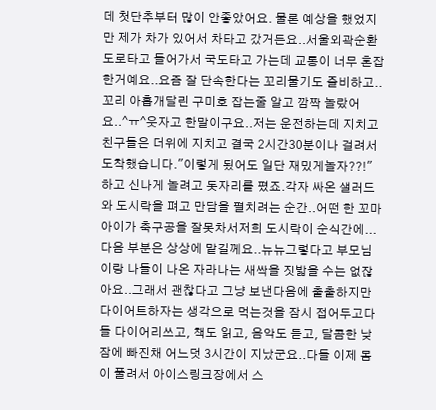데 첫단추부터 많이 안좋았어요. 물론 예상을 했었지만 제가 차가 있어서 차타고 갔거든요..서울외곽순환도로타고 들어가서 국도타고 가는데 교통이 너무 혼잡한거예요..요즘 잘 단속한다는 꼬리물기도 즐비하고.. 꼬리 아홉개달린 구미호 잡는줄 알고 깜짝 놀랐어요..^ㅠ^웃자고 한말이구요..저는 운전하는데 지치고 친구들은 더위에 지치고 결국 2시간30분이나 걸려서 도착했습니다."이렇게 됬어도 일단 재밌게놀자??!" 하고 신나게 놀려고 돗자리를 폈죠.각자 싸온 샐러드와 도시락을 펴고 만담을 펼치려는 순간..어떤 한 꼬마아이가 축구공을 잘못차서저희 도시락이 순식간에...다음 부분은 상상에 맡길께요..뉴뉴그렇다고 부모님이랑 나들이 나온 자라나는 새싹을 짓밟을 수는 없잖아요..그래서 괜찮다고 그냥 보낸다음에 출출하지만 다이어트하자는 생각으로 먹는것을 잠시 접어두고다들 다이어리쓰고, 책도 읽고, 음악도 듣고, 달콤한 낮잠에 빠진채 어느덧 3시간이 지났군요..다들 이제 몸이 풀려서 아이스링크장에서 스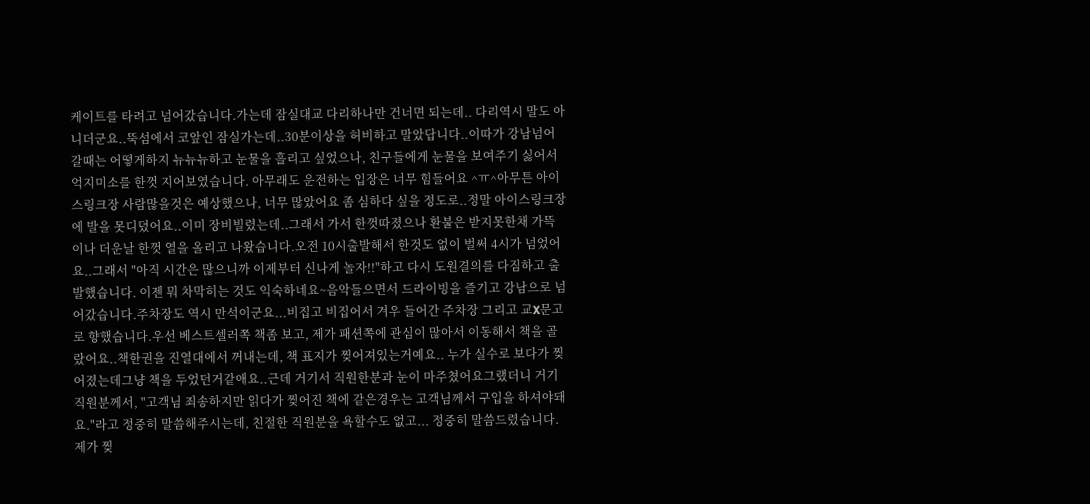케이트를 타려고 넘어갔습니다.가는데 잠실대교 다리하나만 건너면 되는데.. 다리역시 말도 아니더군요..뚝섬에서 코앞인 잠실가는데..30분이상을 허비하고 말았답니다..이따가 강남넘어갈때는 어떻게하지 뉴뉴뉴하고 눈물을 흘리고 싶었으나, 친구들에게 눈물을 보여주기 싫어서억지미소를 한껏 지어보였습니다. 아무래도 운전하는 입장은 너무 힘들어요 ^ㅠ^아무튼 아이스링크장 사람많을것은 예상했으나, 너무 많았어요 좀 심하다 싶을 정도로..정말 아이스링크장에 발을 못디뎠어요..이미 장비빌렸는데..그래서 가서 한껏따졌으나 환불은 받지못한채 가뜩이나 더운날 한껏 열을 올리고 나왔습니다.오전 10시출발해서 한것도 없이 벌써 4시가 넘었어요..그래서 "아직 시간은 많으니까 이제부터 신나게 놀자!!"하고 다시 도원결의를 다짐하고 출발했습니다. 이젠 뭐 차막히는 것도 익숙하네요~음악들으면서 드라이빙을 즐기고 강남으로 넘어갔습니다.주차장도 역시 만석이군요...비집고 비집어서 겨우 들어간 주차장 그리고 교X문고로 향했습니다.우선 베스트셀러쪽 책좀 보고, 제가 패션쪽에 관심이 많아서 이동해서 책을 골랐어요..책한권을 진열대에서 꺼내는데, 책 표지가 찢어져있는거예요.. 누가 실수로 보다가 찢어졌는데그냥 책을 두었던거같애요..근데 거기서 직원한분과 눈이 마주쳤어요그랬더니 거기 직원분께서, "고객님 죄송하지만 읽다가 찢어진 책에 같은경우는 고객님께서 구입을 하셔야돼요."라고 정중히 말씀해주시는데, 친절한 직원분을 욕할수도 없고... 정중히 말씀드렸습니다.제가 찢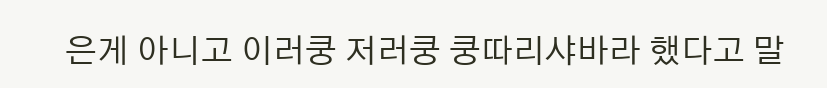은게 아니고 이러쿵 저러쿵 쿵따리샤바라 했다고 말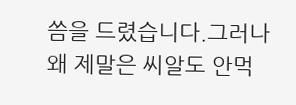씀을 드렸습니다.그러나 왜 제말은 씨알도 안먹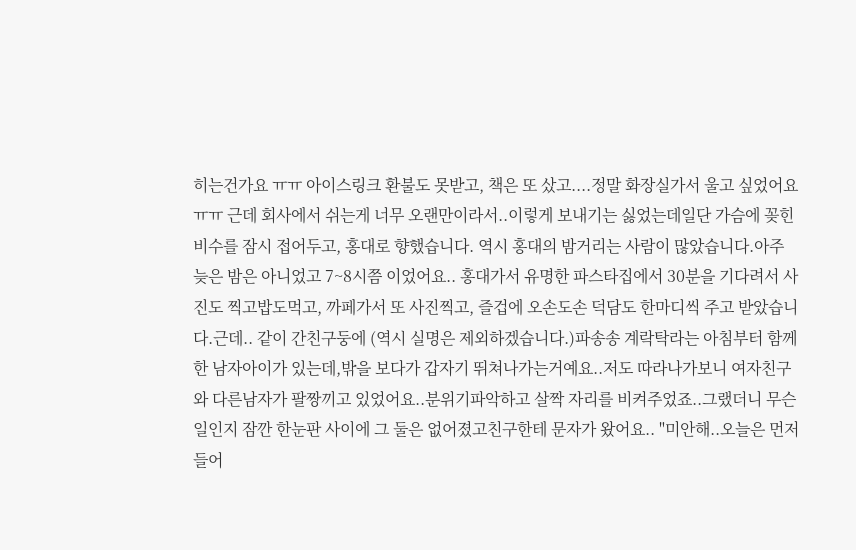히는건가요 ㅠㅠ 아이스링크 환불도 못받고, 책은 또 샀고....정말 화장실가서 울고 싶었어요 ㅠㅠ 근데 회사에서 쉬는게 너무 오랜만이라서..이렇게 보내기는 싫었는데일단 가슴에 꽂힌 비수를 잠시 접어두고, 홍대로 향했습니다. 역시 홍대의 밤거리는 사람이 많았습니다.아주 늦은 밤은 아니었고 7~8시쯤 이었어요.. 홍대가서 유명한 파스타집에서 30분을 기다려서 사진도 찍고밥도먹고, 까페가서 또 사진찍고, 즐겁에 오손도손 덕담도 한마디씩 주고 받았습니다.근데.. 같이 간친구둥에 (역시 실명은 제외하겠습니다.)파송송 계락탁라는 아침부터 함께한 남자아이가 있는데,밖을 보다가 갑자기 뛰쳐나가는거예요..저도 따라나가보니 여자친구와 다른남자가 팔짱끼고 있었어요..분위기파악하고 살짝 자리를 비켜주었죠..그랬더니 무슨일인지 잠깐 한눈판 사이에 그 둘은 없어졌고친구한테 문자가 왔어요.. "미안해..오늘은 먼저 들어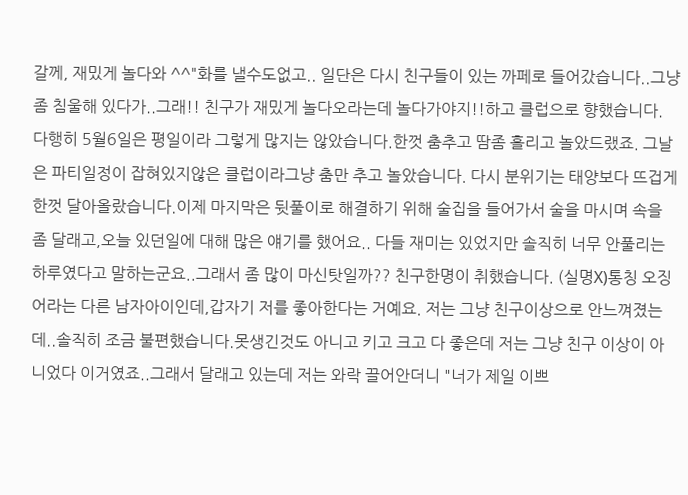갈께, 재밌게 놀다와 ^^"화를 낼수도없고.. 일단은 다시 친구들이 있는 까페로 들어갔습니다..그냥 좀 침울해 있다가..그래!! 친구가 재밌게 놀다오라는데 놀다가야지!!하고 클럽으로 향했습니다. 다행히 5월6일은 평일이라 그렇게 많지는 않았습니다.한껏 춤추고 땀좀 흘리고 놀았드랬죠. 그날은 파티일정이 잡혀있지않은 클럽이라그냥 춤만 추고 놀았습니다. 다시 분위기는 태양보다 뜨겁게 한껏 달아올랐습니다.이제 마지막은 뒷풀이로 해결하기 위해 술집을 들어가서 술을 마시며 속을 좀 달래고,오늘 있던일에 대해 많은 얘기를 했어요.. 다들 재미는 있었지만 솔직히 너무 안풀리는 하루였다고 말하는군요..그래서 좀 많이 마신탓일까?? 친구한명이 취했습니다. (실명X)통칭 오징어라는 다른 남자아이인데,갑자기 저를 좋아한다는 거예요. 저는 그냥 친구이상으로 안느껴졌는데..솔직히 조금 불편했습니다.못생긴것도 아니고 키고 크고 다 좋은데 저는 그냥 친구 이상이 아니었다 이거였죠..그래서 달래고 있는데 저는 와락 끌어안더니 "너가 제일 이쁘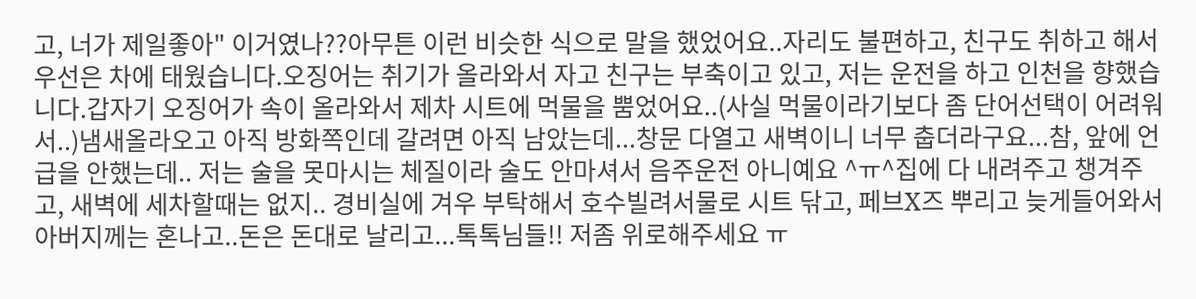고, 너가 제일좋아" 이거였나??아무튼 이런 비슷한 식으로 말을 했었어요..자리도 불편하고, 친구도 취하고 해서 우선은 차에 태웠습니다.오징어는 취기가 올라와서 자고 친구는 부축이고 있고, 저는 운전을 하고 인천을 향했습니다.갑자기 오징어가 속이 올라와서 제차 시트에 먹물을 뿜었어요..(사실 먹물이라기보다 좀 단어선택이 어려워서..)냄새올라오고 아직 방화쪽인데 갈려면 아직 남았는데...창문 다열고 새벽이니 너무 춥더라구요...참, 앞에 언급을 안했는데.. 저는 술을 못마시는 체질이라 술도 안마셔서 음주운전 아니예요 ^ㅠ^집에 다 내려주고 챙겨주고, 새벽에 세차할때는 없지.. 경비실에 겨우 부탁해서 호수빌려서물로 시트 닦고, 페브X즈 뿌리고 늦게들어와서 아버지께는 혼나고..돈은 돈대로 날리고...톡톡님들!! 저좀 위로해주세요 ㅠ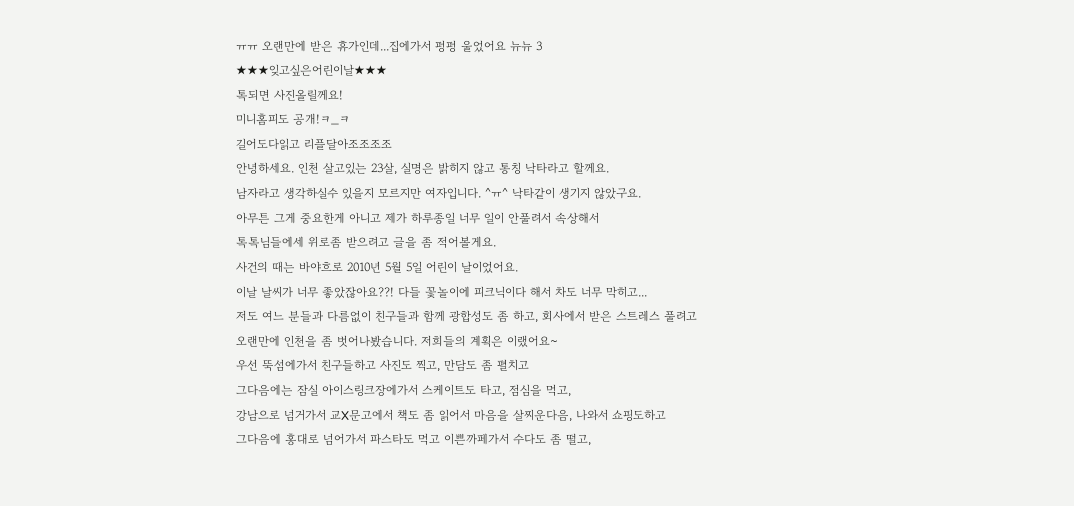ㅠㅠ 오랜만에 받은 휴가인데...집에가서 펑펑 울었어요 뉴뉴 3
★★★잊고싶은어린이날★★★
톡되면 사진올릴께요!
미니홈피도 공개!ㅋ_ㅋ
길어도다읽고 리플달아조조조조
안녕하세요. 인천 살고있는 23살, 실명은 밝히지 않고 통칭 낙타라고 할께요.
남자라고 생각하실수 있을지 모르지만 여자입니다. ^ㅠ^ 낙타같이 생기지 않았구요.
아무튼 그게 중요한게 아니고 제가 하루종일 너무 일이 안풀려서 속상해서
톡톡님들에세 위로좀 받으려고 글을 좀 적어볼게요.
사건의 때는 바야흐로 2010년 5월 5일 어린이 날이었어요.
이날 날씨가 너무 좋았잖아요??! 다들 꽃놀이에 피크닉이다 해서 차도 너무 막히고...
저도 여느 분들과 다름없이 친구들과 함께 광합성도 좀 하고, 회사에서 받은 스트레스 풀려고
오랜만에 인천을 좀 벗어나봤습니다. 저희들의 계획은 이랬어요~
우선 뚝섬에가서 친구들하고 사진도 찍고, 만담도 좀 펼치고
그다음에는 잠실 아이스링크장에가서 스케이트도 타고, 점심을 먹고,
강남으로 넘거가서 교X문고에서 책도 좀 읽어서 마음을 살찌운다음, 나와서 쇼핑도하고
그다음에 홍대로 넘어가서 파스타도 먹고 이쁜까페가서 수다도 좀 떨고,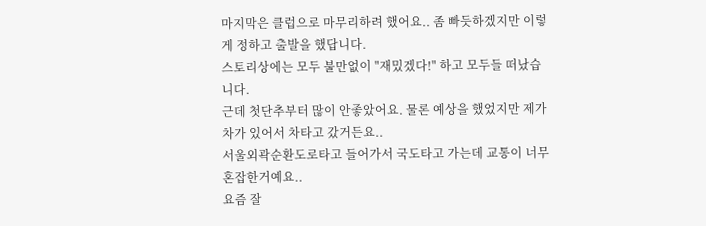마지막은 클럽으로 마무리하려 했어요.. 좀 빠듯하겠지만 이렇게 정하고 출발을 했답니다.
스토리상에는 모두 불만없이 "재밌겠다!" 하고 모두들 떠났습니다.
근데 첫단추부터 많이 안좋았어요. 물론 예상을 했었지만 제가 차가 있어서 차타고 갔거든요..
서울외곽순환도로타고 들어가서 국도타고 가는데 교통이 너무 혼잡한거예요..
요즘 잘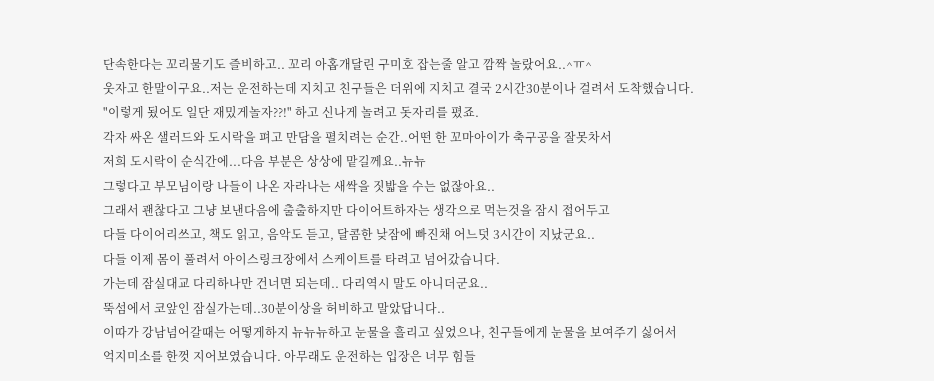단속한다는 꼬리물기도 즐비하고.. 꼬리 아홉개달린 구미호 잡는줄 알고 깜짝 놀랐어요..^ㅠ^
웃자고 한말이구요..저는 운전하는데 지치고 친구들은 더위에 지치고 결국 2시간30분이나 걸려서 도착했습니다.
"이렇게 됬어도 일단 재밌게놀자??!" 하고 신나게 놀려고 돗자리를 폈죠.
각자 싸온 샐러드와 도시락을 펴고 만담을 펼치려는 순간..어떤 한 꼬마아이가 축구공을 잘못차서
저희 도시락이 순식간에...다음 부분은 상상에 맡길께요..뉴뉴
그렇다고 부모님이랑 나들이 나온 자라나는 새싹을 짓밟을 수는 없잖아요..
그래서 괜찮다고 그냥 보낸다음에 출출하지만 다이어트하자는 생각으로 먹는것을 잠시 접어두고
다들 다이어리쓰고, 책도 읽고, 음악도 듣고, 달콤한 낮잠에 빠진채 어느덧 3시간이 지났군요..
다들 이제 몸이 풀려서 아이스링크장에서 스케이트를 타려고 넘어갔습니다.
가는데 잠실대교 다리하나만 건너면 되는데.. 다리역시 말도 아니더군요..
뚝섬에서 코앞인 잠실가는데..30분이상을 허비하고 말았답니다..
이따가 강남넘어갈때는 어떻게하지 뉴뉴뉴하고 눈물을 흘리고 싶었으나, 친구들에게 눈물을 보여주기 싫어서
억지미소를 한껏 지어보였습니다. 아무래도 운전하는 입장은 너무 힘들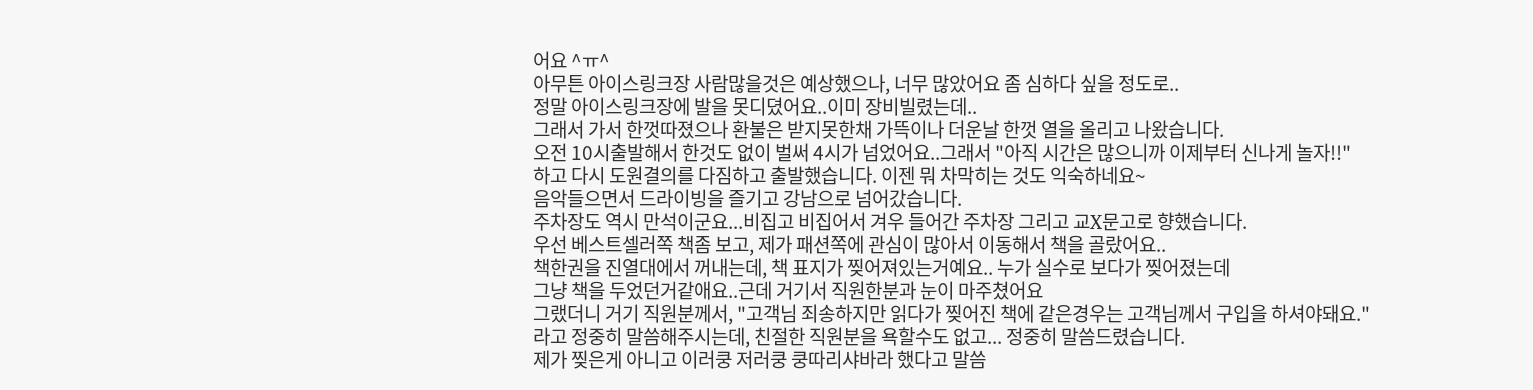어요 ^ㅠ^
아무튼 아이스링크장 사람많을것은 예상했으나, 너무 많았어요 좀 심하다 싶을 정도로..
정말 아이스링크장에 발을 못디뎠어요..이미 장비빌렸는데..
그래서 가서 한껏따졌으나 환불은 받지못한채 가뜩이나 더운날 한껏 열을 올리고 나왔습니다.
오전 10시출발해서 한것도 없이 벌써 4시가 넘었어요..그래서 "아직 시간은 많으니까 이제부터 신나게 놀자!!"
하고 다시 도원결의를 다짐하고 출발했습니다. 이젠 뭐 차막히는 것도 익숙하네요~
음악들으면서 드라이빙을 즐기고 강남으로 넘어갔습니다.
주차장도 역시 만석이군요...비집고 비집어서 겨우 들어간 주차장 그리고 교X문고로 향했습니다.
우선 베스트셀러쪽 책좀 보고, 제가 패션쪽에 관심이 많아서 이동해서 책을 골랐어요..
책한권을 진열대에서 꺼내는데, 책 표지가 찢어져있는거예요.. 누가 실수로 보다가 찢어졌는데
그냥 책을 두었던거같애요..근데 거기서 직원한분과 눈이 마주쳤어요
그랬더니 거기 직원분께서, "고객님 죄송하지만 읽다가 찢어진 책에 같은경우는 고객님께서 구입을 하셔야돼요."
라고 정중히 말씀해주시는데, 친절한 직원분을 욕할수도 없고... 정중히 말씀드렸습니다.
제가 찢은게 아니고 이러쿵 저러쿵 쿵따리샤바라 했다고 말씀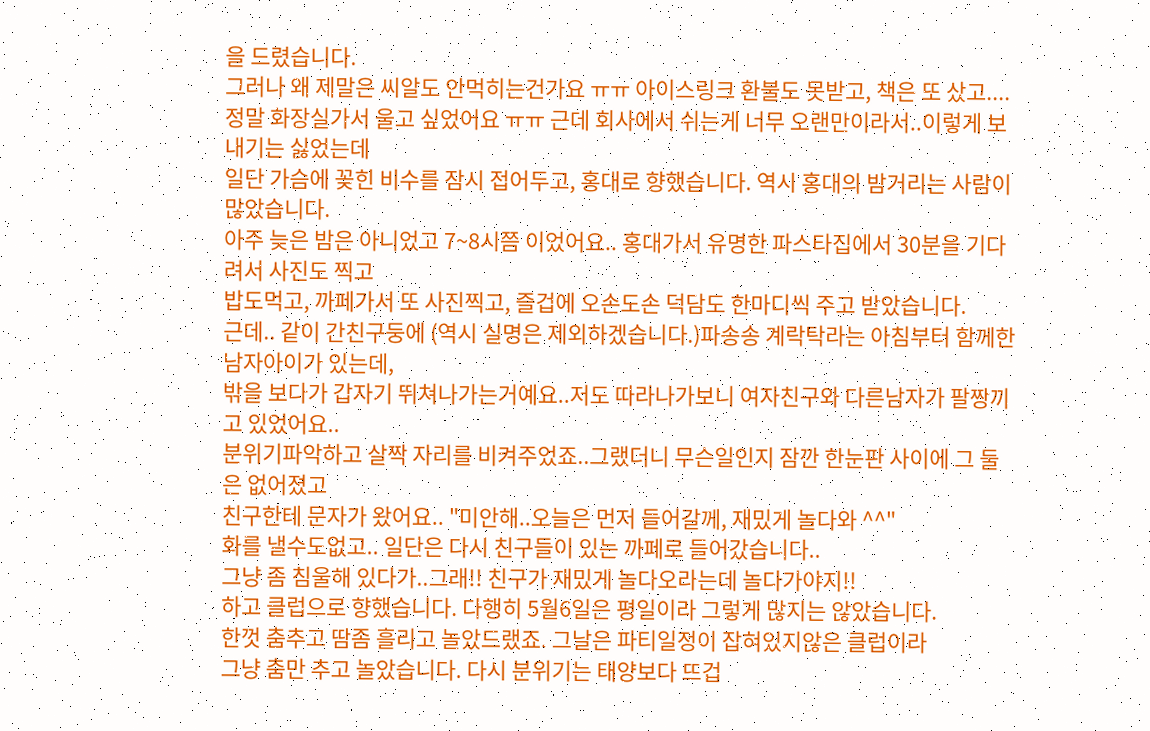을 드렸습니다.
그러나 왜 제말은 씨알도 안먹히는건가요 ㅠㅠ 아이스링크 환불도 못받고, 책은 또 샀고....
정말 화장실가서 울고 싶었어요 ㅠㅠ 근데 회사에서 쉬는게 너무 오랜만이라서..이렇게 보내기는 싫었는데
일단 가슴에 꽂힌 비수를 잠시 접어두고, 홍대로 향했습니다. 역시 홍대의 밤거리는 사람이 많았습니다.
아주 늦은 밤은 아니었고 7~8시쯤 이었어요.. 홍대가서 유명한 파스타집에서 30분을 기다려서 사진도 찍고
밥도먹고, 까페가서 또 사진찍고, 즐겁에 오손도손 덕담도 한마디씩 주고 받았습니다.
근데.. 같이 간친구둥에 (역시 실명은 제외하겠습니다.)파송송 계락탁라는 아침부터 함께한 남자아이가 있는데,
밖을 보다가 갑자기 뛰쳐나가는거예요..저도 따라나가보니 여자친구와 다른남자가 팔짱끼고 있었어요..
분위기파악하고 살짝 자리를 비켜주었죠..그랬더니 무슨일인지 잠깐 한눈판 사이에 그 둘은 없어졌고
친구한테 문자가 왔어요.. "미안해..오늘은 먼저 들어갈께, 재밌게 놀다와 ^^"
화를 낼수도없고.. 일단은 다시 친구들이 있는 까페로 들어갔습니다..
그냥 좀 침울해 있다가..그래!! 친구가 재밌게 놀다오라는데 놀다가야지!!
하고 클럽으로 향했습니다. 다행히 5월6일은 평일이라 그렇게 많지는 않았습니다.
한껏 춤추고 땀좀 흘리고 놀았드랬죠. 그날은 파티일정이 잡혀있지않은 클럽이라
그냥 춤만 추고 놀았습니다. 다시 분위기는 태양보다 뜨겁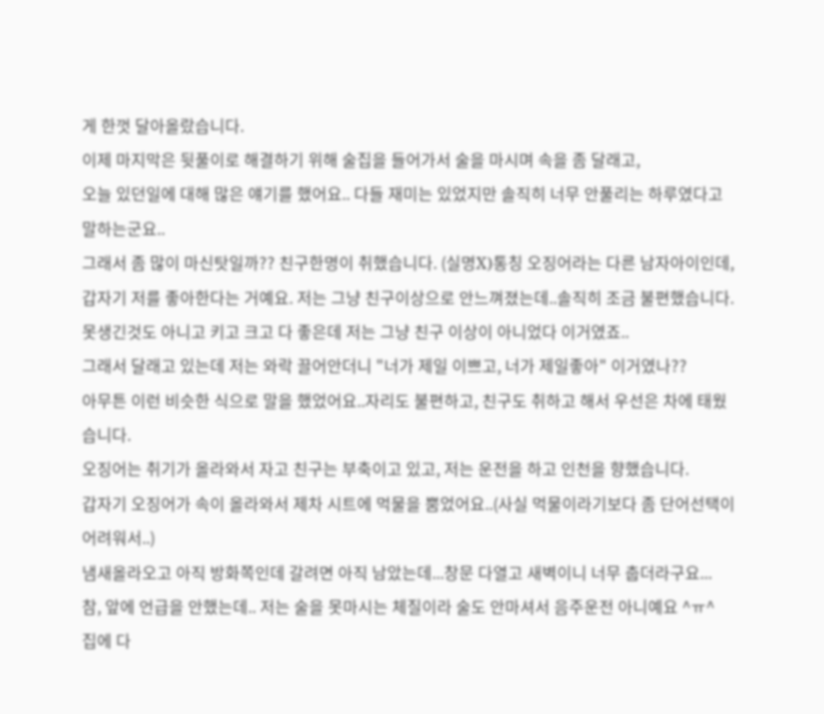게 한껏 달아올랐습니다.
이제 마지막은 뒷풀이로 해결하기 위해 술집을 들어가서 술을 마시며 속을 좀 달래고,
오늘 있던일에 대해 많은 얘기를 했어요.. 다들 재미는 있었지만 솔직히 너무 안풀리는 하루였다고 말하는군요..
그래서 좀 많이 마신탓일까?? 친구한명이 취했습니다. (실명X)통칭 오징어라는 다른 남자아이인데,
갑자기 저를 좋아한다는 거예요. 저는 그냥 친구이상으로 안느껴졌는데..솔직히 조금 불편했습니다.
못생긴것도 아니고 키고 크고 다 좋은데 저는 그냥 친구 이상이 아니었다 이거였죠..
그래서 달래고 있는데 저는 와락 끌어안더니 "너가 제일 이쁘고, 너가 제일좋아" 이거였나??
아무튼 이런 비슷한 식으로 말을 했었어요..자리도 불편하고, 친구도 취하고 해서 우선은 차에 태웠습니다.
오징어는 취기가 올라와서 자고 친구는 부축이고 있고, 저는 운전을 하고 인천을 향했습니다.
갑자기 오징어가 속이 올라와서 제차 시트에 먹물을 뿜었어요..(사실 먹물이라기보다 좀 단어선택이 어려워서..)
냄새올라오고 아직 방화쪽인데 갈려면 아직 남았는데...창문 다열고 새벽이니 너무 춥더라구요...
참, 앞에 언급을 안했는데.. 저는 술을 못마시는 체질이라 술도 안마셔서 음주운전 아니예요 ^ㅠ^
집에 다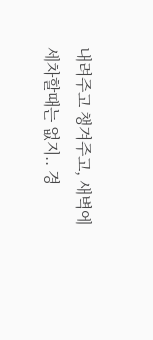내려주고 챙겨주고, 새벽에 세차할때는 없지.. 경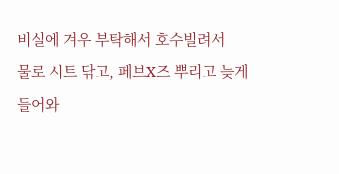비실에 겨우 부탁해서 호수빌려서
물로 시트 닦고, 페브X즈 뿌리고 늦게들어와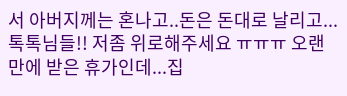서 아버지께는 혼나고..돈은 돈대로 날리고...
톡톡님들!! 저좀 위로해주세요 ㅠㅠㅠ 오랜만에 받은 휴가인데...집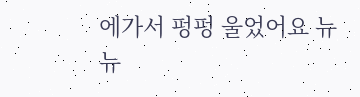에가서 펑펑 울었어요 뉴뉴